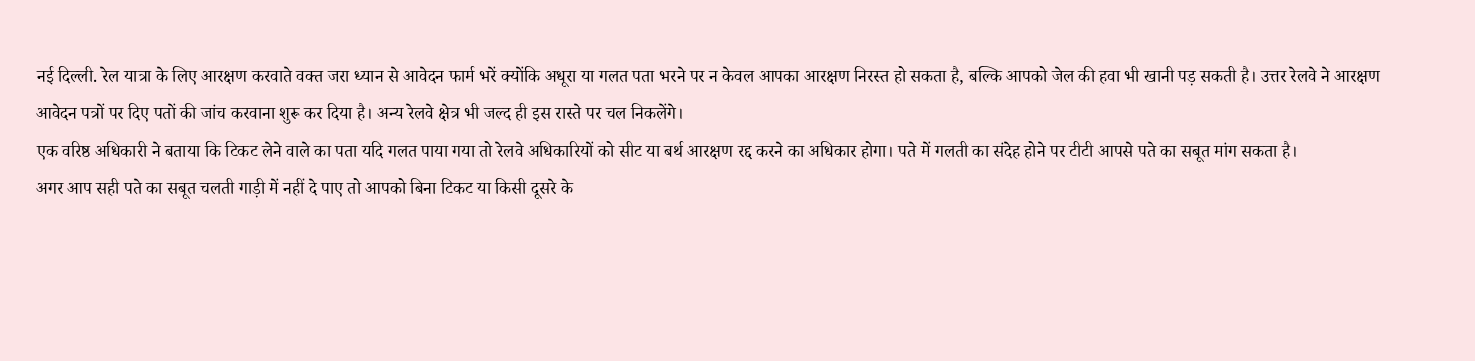नई दिल्ली. रेल यात्रा के लिए आरक्षण करवाते वक्त जरा ध्यान से आवेदन फार्म भरें क्योंकि अधूरा या गलत पता भरने पर न केवल आपका आरक्षण निरस्त हो सकता है, बल्कि आपको जेल की हवा भी खानी पड़ सकती है। उत्तर रेलवे ने आरक्षण आवेदन पत्रों पर दिए पतों की जांच करवाना शुरू कर दिया है। अन्य रेलवे क्षेत्र भी जल्द ही इस रास्ते पर चल निकलेंगे।
एक वरिष्ठ अधिकारी ने बताया कि टिकट लेने वाले का पता यदि गलत पाया गया तो रेलवे अधिकारियों को सीट या बर्थ आरक्षण रद्द करने का अधिकार होगा। पते में गलती का संदेह होने पर टीटी आपसे पते का सबूत मांग सकता है।
अगर आप सही पते का सबूत चलती गाड़ी में नहीं दे पाए तो आपको बिना टिकट या किसी दूसरे के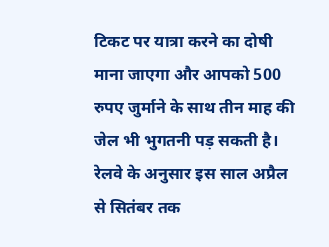टिकट पर यात्रा करने का दोषी माना जाएगा और आपको 500 रुपए जुर्माने के साथ तीन माह की जेल भी भुगतनी पड़ सकती है। रेलवे के अनुसार इस साल अप्रैल से सितंबर तक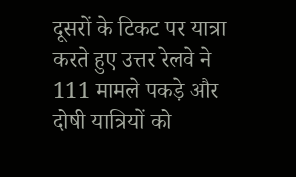दूसरों के टिकट पर यात्रा करते हुए उत्तर रेलवे ने 111 मामले पकड़े और दोषी यात्रियों को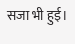सजा भी हुई।